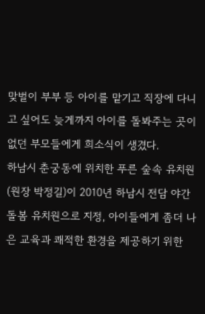맞벌이 부부 등 아이를 맡기고 직장에 다니고 싶어도 늦게까지 아이를 돌봐주는 곳이 없던 부모들에게 희소식이 생겼다.
하남시 춘궁동에 위치한 푸른 숲속 유치원(원장 박정길)이 2010년 하남시 전담 야간돌봄 유치원으로 지정, 아이들에게 좀더 나은 교육과 쾌적한 환경을 제공하기 위한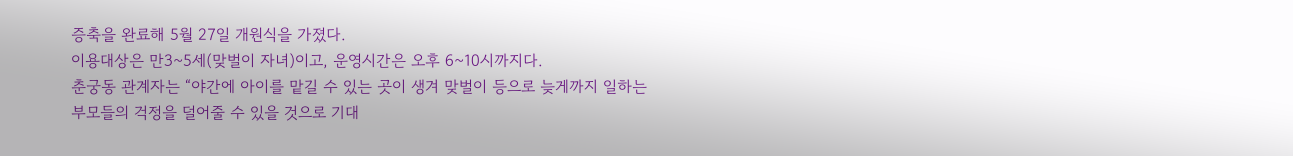증축을 완료해 5월 27일 개원식을 가졌다.
이용대상은 만3~5세(맞벌이 자녀)이고, 운영시간은 오후 6~10시까지다.
춘궁동 관계자는 “야간에 아이를 맡길 수 있는 곳이 생겨 맞벌이 등으로 늦게까지 일하는 부모들의 걱정을 덜어줄 수 있을 것으로 기대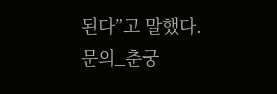된다”고 말했다.
문의_춘궁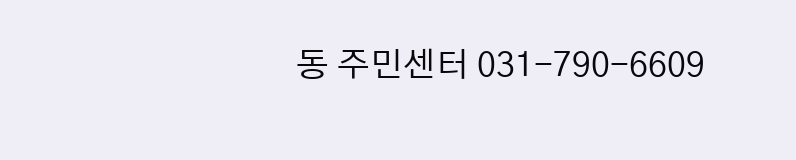동 주민센터 031-790-6609